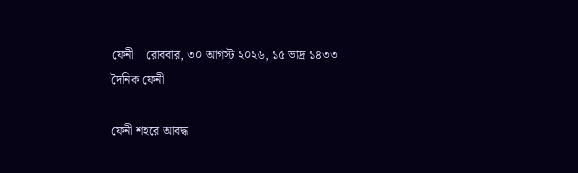ফেনী    রোববার, ৩০ আগস্ট ২০২৬, ১৫ ভাদ্র ১৪৩৩
দৈনিক ফেনী

ফেনী শহরে আবদ্ধ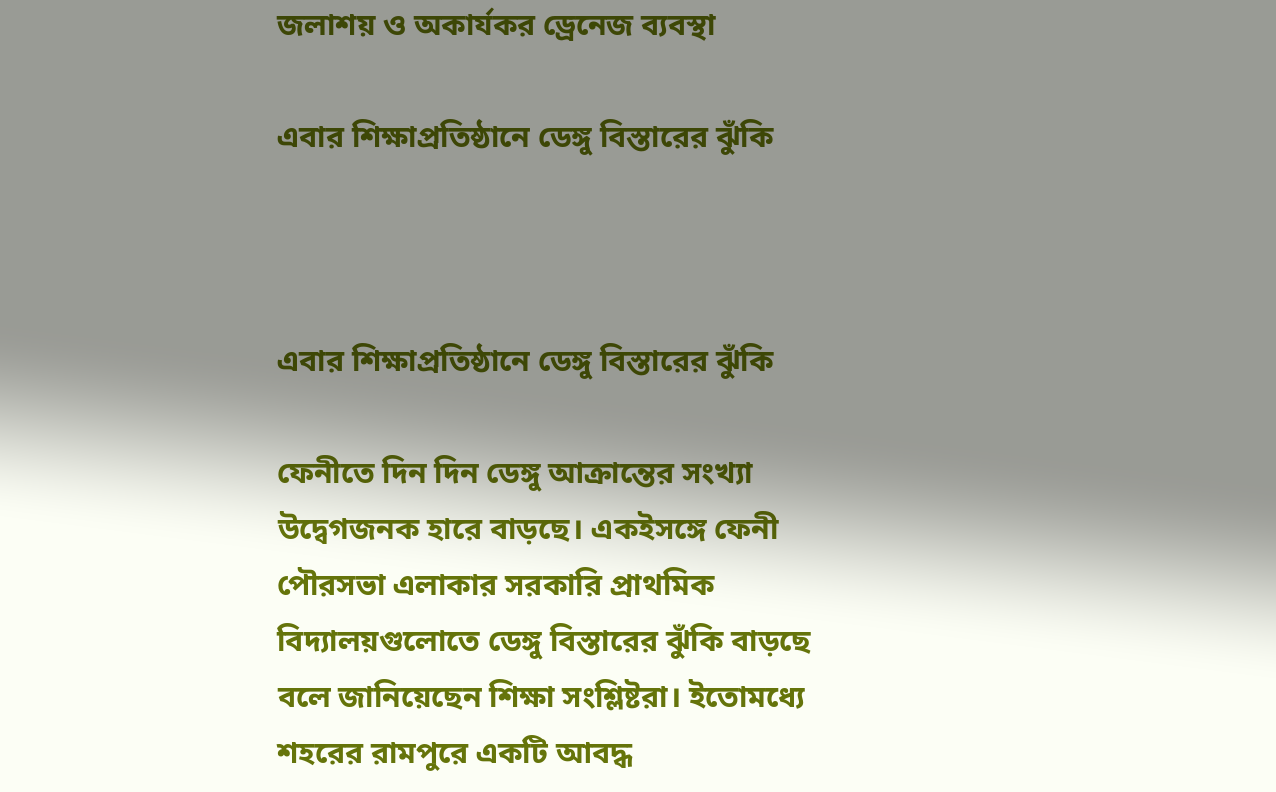জলাশয় ও অকার্যকর ড্রেনেজ ব্যবস্থা

এবার শিক্ষাপ্রতিষ্ঠানে ডেঙ্গু বিস্তারের ঝুঁকি



এবার শিক্ষাপ্রতিষ্ঠানে ডেঙ্গু বিস্তারের ঝুঁকি

ফেনীতে দিন দিন ডেঙ্গু আক্রান্তের সংখ্যা উদ্বেগজনক হারে বাড়ছে। একইসঙ্গে ফেনী পৌরসভা এলাকার সরকারি প্রাথমিক বিদ্যালয়গুলোতে ডেঙ্গু বিস্তারের ঝুঁকি বাড়ছে বলে জানিয়েছেন শিক্ষা সংশ্লিষ্টরা। ইতোমধ্যে শহরের রামপুরে একটি আবদ্ধ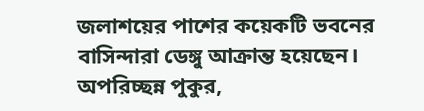জলাশয়ের পাশের কয়েকটি ভবনের বাসিন্দারা ডেঙ্গু আক্রান্ত হয়েছেন। অপরিচ্ছন্ন পুকুর,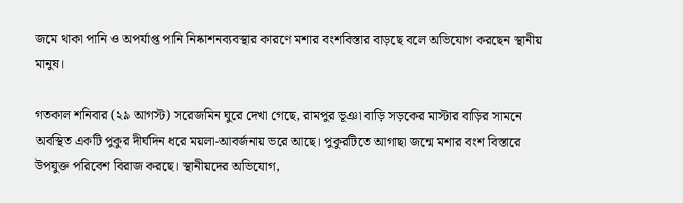জমে থাকা পানি ও অপর্যাপ্ত পানি নিষ্কাশনব্যবস্থার কারণে মশার বংশবিস্তার বাড়ছে বলে অভিযোগ করছেন স্থানীয় মানুষ।

গতকাল শনিবার (২৯ আগস্ট) সরেজমিন ঘুরে দেখা গেছে, রামপুর ভূঞা বাড়ি সড়কের মাস্টার বাড়ির সামনে অবস্থিত একটি পুকুর দীর্ঘদিন ধরে ময়লা-আবর্জনায় ভরে আছে। পুকুরটিতে আগাছা জন্মে মশার বংশ বিস্তারে উপযুক্ত পরিবেশ বিরাজ করছে। স্থানীয়দের অভিযোগ,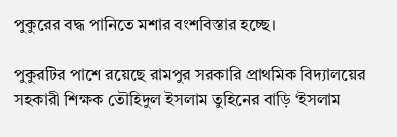পুকুরের বদ্ধ পানিতে মশার বংশবিস্তার হচ্ছে।

পুকুরটির পাশে রয়েছে রামপুর সরকারি প্রাথমিক বিদ্যালয়ের সহকারী শিক্ষক তৌহিদুল ইসলাম তুহিনের বাড়ি ‘ইসলাম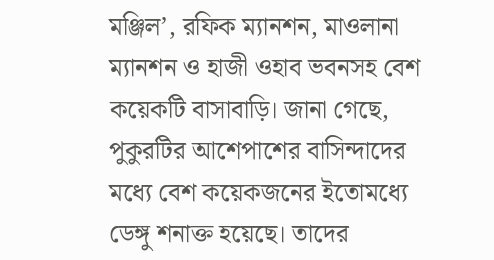মঞ্জিল’, রফিক ম্যানশন, মাওলানা ম্যানশন ও হাজী ওহাব ভবনসহ বেশ কয়েকটি বাসাবাড়ি। জানা গেছে, পুকুরটির আশেপাশের বাসিন্দাদের মধ্যে বেশ কয়েকজনের ইতোমধ্যে ডেঙ্গু শনাক্ত হয়েছে। তাদের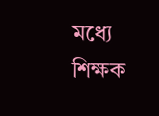মধ্যে শিক্ষক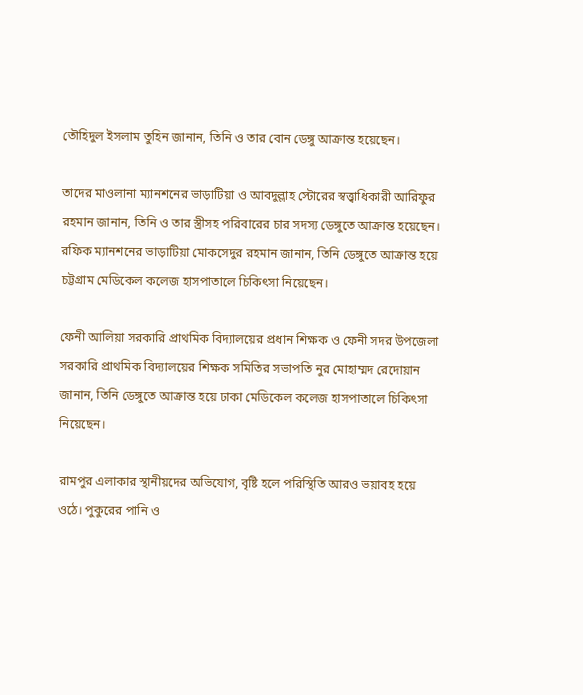তৌহিদুল ইসলাম তুহিন জানান, তিনি ও তার বোন ডেঙ্গু আক্রান্ত হয়েছেন।

তাদের মাওলানা ম্যানশনের ভাড়াটিয়া ও আবদুল্লাহ স্টোরের স্বত্ত্বাধিকারী আরিফুর রহমান জানান, তিনি ও তার স্ত্রীসহ পরিবারের চার সদস্য ডেঙ্গুতে আক্রান্ত হয়েছেন। রফিক ম্যানশনের ভাড়াটিয়া মোকসেদুর রহমান জানান, তিনি ডেঙ্গুতে আক্রান্ত হয়ে চট্টগ্রাম মেডিকেল কলেজ হাসপাতালে চিকিৎসা নিয়েছেন।

ফেনী আলিয়া সরকারি প্রাথমিক বিদ্যালয়ের প্রধান শিক্ষক ও ফেনী সদর উপজেলা সরকারি প্রাথমিক বিদ্যালয়ের শিক্ষক সমিতির সভাপতি নুর মোহাম্মদ রেদোয়ান জানান, তিনি ডেঙ্গুতে আক্রান্ত হয়ে ঢাকা মেডিকেল কলেজ হাসপাতালে চিকিৎসা নিয়েছেন।

রামপুর এলাকার স্থানীয়দের অভিযোগ, বৃষ্টি হলে পরিস্থিতি আরও ভয়াবহ হয়ে ওঠে। পুকুরের পানি ও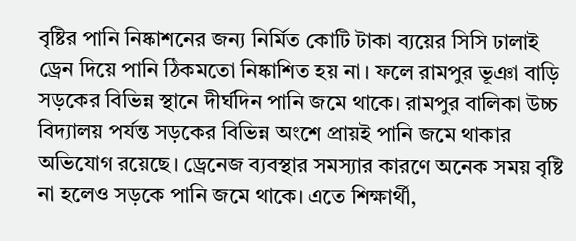বৃষ্টির পানি নিষ্কাশনের জন্য নির্মিত কোটি টাকা ব্যয়ের সিসি ঢালাই ড্রেন দিয়ে পানি ঠিকমতো নিষ্কাশিত হয় না। ফলে রামপুর ভূঞা বাড়ি সড়কের বিভিন্ন স্থানে দীর্ঘদিন পানি জমে থাকে। রামপুর বালিকা উচ্চ বিদ্যালয় পর্যন্ত সড়কের বিভিন্ন অংশে প্রায়ই পানি জমে থাকার অভিযোগ রয়েছে। ড্রেনেজ ব্যবস্থার সমস্যার কারণে অনেক সময় বৃষ্টি না হলেও সড়কে পানি জমে থাকে। এতে শিক্ষার্থী,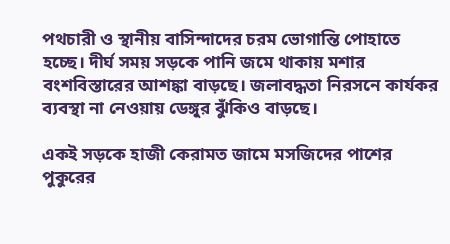পথচারী ও স্থানীয় বাসিন্দাদের চরম ভোগান্তি পোহাতে হচ্ছে। দীর্ঘ সময় সড়কে পানি জমে থাকায় মশার বংশবিস্তারের আশঙ্কা বাড়ছে। জলাবদ্ধতা নিরসনে কার্যকর ব্যবস্থা না নেওয়ায় ডেঙ্গুর ঝুঁকিও বাড়ছে।

একই সড়কে হাজী কেরামত জামে মসজিদের পাশের পুকুরের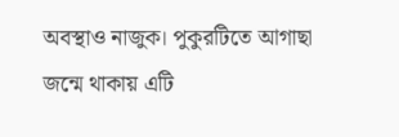অবস্থাও নাজুক। পুকুরটিতে আগাছা জন্মে থাকায় এটি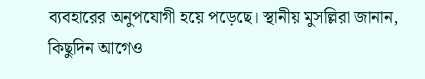ব্যবহারের অনুপযোগী হয়ে পড়েছে। স্থানীয় মুসল্লিরা জানান, কিছুদিন আগেও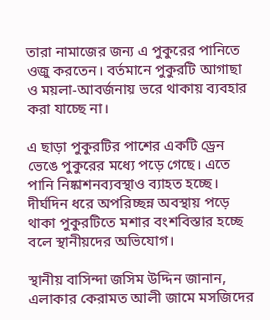তারা নামাজের জন্য এ পুকুরের পানিতে ওজু করতেন। বর্তমানে পুকুরটি আগাছা ও ময়লা-আবর্জনায় ভরে থাকায় ব্যবহার করা যাচ্ছে না।

এ ছাড়া পুকুরটির পাশের একটি ড্রেন ভেঙে পুকুরের মধ্যে পড়ে গেছে। এতে পানি নিষ্কাশনব্যবস্থাও ব্যাহত হচ্ছে। দীর্ঘদিন ধরে অপরিচ্ছন্ন অবস্থায় পড়ে থাকা পুকুরটিতে মশার বংশবিস্তার হচ্ছে বলে স্থানীয়দের অভিযোগ।

স্থানীয় বাসিন্দা জসিম উদ্দিন জানান, এলাকার কেরামত আলী জামে মসজিদের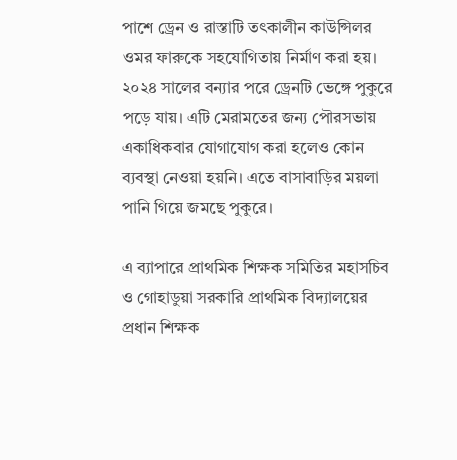পাশে ড্রেন ও রাস্তাটি তৎকালীন কাউন্সিলর ওমর ফারুকে সহযোগিতায় নির্মাণ করা হয়। ২০২৪ সালের বন্যার পরে ড্রেনটি ভেঙ্গে পুকুরে পড়ে যায়। এটি মেরামতের জন্য পৌরসভায় একাধিকবার যোগাযোগ করা হলেও কোন ব্যবস্থা নেওয়া হয়নি। এতে বাসাবাড়ির ময়লা পানি গিয়ে জমছে পুকুরে।

এ ব্যাপারে প্রাথমিক শিক্ষক সমিতির মহাসচিব ও গোহাডুয়া সরকারি প্রাথমিক বিদ্যালয়ের প্রধান শিক্ষক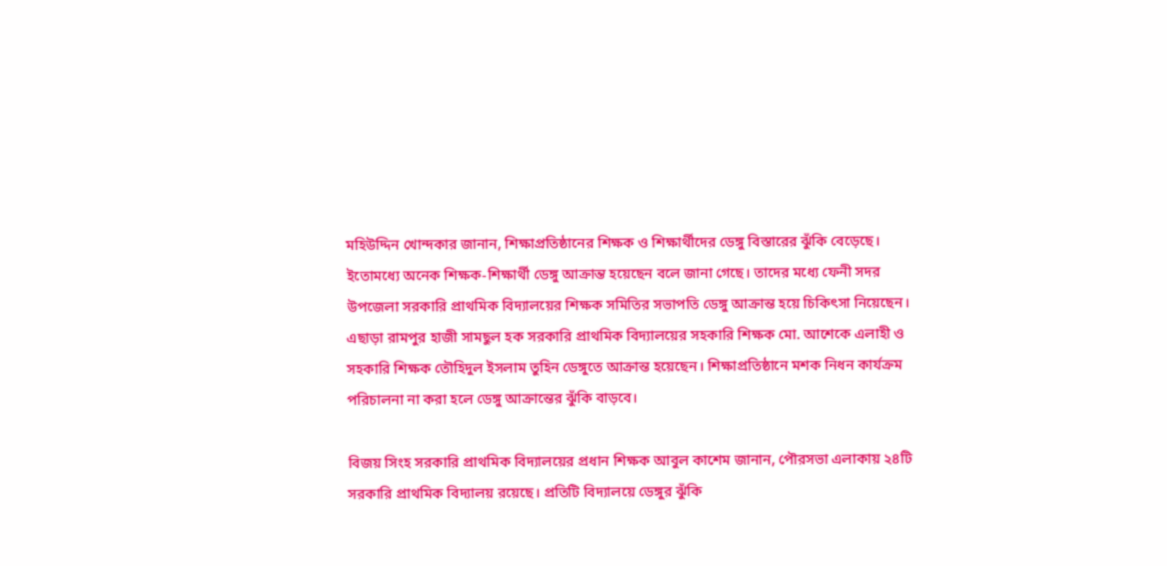মহিউদ্দিন খোন্দকার জানান, শিক্ষাপ্রতিষ্ঠানের শিক্ষক ও শিক্ষার্থীদের ডেঙ্গু বিস্তারের ঝুঁকি বেড়েছে। ইতোমধ্যে অনেক শিক্ষক-শিক্ষার্থী ডেঙ্গু আক্রান্ত হয়েছেন বলে জানা গেছে। তাদের মধ্যে ফেনী সদর উপজেলা সরকারি প্রাথমিক বিদ্যালয়ের শিক্ষক সমিতির সভাপতি ডেঙ্গু আক্রান্ত হয়ে চিকিৎসা নিয়েছেন। এছাড়া রামপুর হাজী সামছুল হক সরকারি প্রাথমিক বিদ্যালয়ের সহকারি শিক্ষক মো. আশেকে এলাহী ও সহকারি শিক্ষক তৌহিদুল ইসলাম তুহিন ডেঙ্গুতে আক্রান্ত হয়েছেন। শিক্ষাপ্রতিষ্ঠানে মশক নিধন কার্যক্রম পরিচালনা না করা হলে ডেঙ্গু আক্রান্তের ঝুঁকি বাড়বে।

বিজয় সিংহ সরকারি প্রাথমিক বিদ্যালয়ের প্রধান শিক্ষক আবুল কাশেম জানান, পৌরসভা এলাকায় ২৪টি সরকারি প্রাথমিক বিদ্যালয় রয়েছে। প্রতিটি বিদ্যালয়ে ডেঙ্গুর ঝুঁকি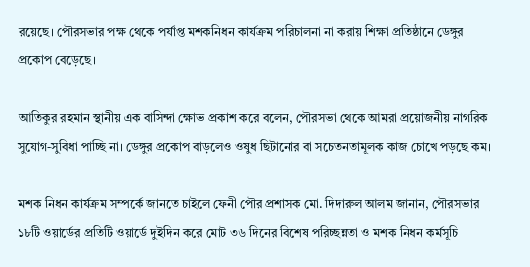রয়েছে। পৌরসভার পক্ষ থেকে পর্যাপ্ত মশকনিধন কার্যক্রম পরিচালনা না করায় শিক্ষা প্রতিষ্ঠানে ডেঙ্গুর প্রকোপ বেড়েছে।

আতিকুর রহমান স্থানীয় এক বাসিন্দা ক্ষোভ প্রকাশ করে বলেন, পৌরসভা থেকে আমরা প্রয়োজনীয় নাগরিক সুযোগ-সুবিধা পাচ্ছি না। ডেঙ্গুর প্রকোপ বাড়লেও ওষুধ ছিটানোর বা সচেতনতামূলক কাজ চোখে পড়ছে কম।

মশক নিধন কার্যক্রম সম্পর্কে জানতে চাইলে ফেনী পৌর প্রশাসক মো. দিদারুল আলম জানান, পৌরসভার ১৮টি ওয়ার্ডের প্রতিটি ওয়ার্ডে দুইদিন করে মোট ৩৬ দিনের বিশেষ পরিচ্ছন্নতা ও মশক নিধন কর্মসূচি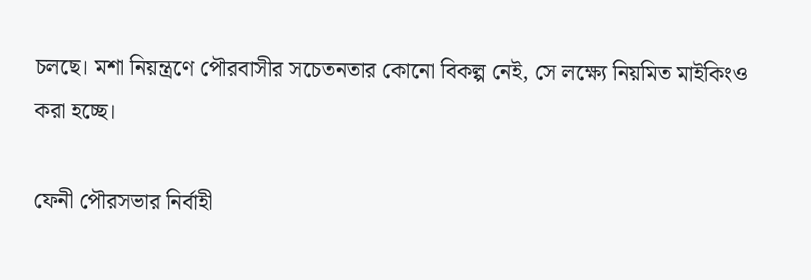চলছে। মশা নিয়ন্ত্রণে পৌরবাসীর সচেতনতার কোনো বিকল্প নেই, সে লক্ষ্যে নিয়মিত মাইকিংও করা হচ্ছে।

ফেনী পৌরসভার নির্বাহী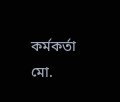কর্মকর্তা মো.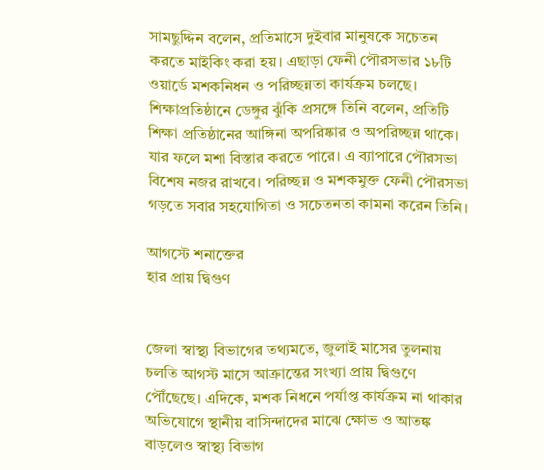সামছুদ্দিন বলেন, প্রতিমাসে দুইবার মানুষকে সচেতন করতে মাইকিং করা হয়। এছাড়া ফেনী পৌরসভার ১৮টি ওয়ার্ডে মশকনিধন ও পরিচ্ছন্নতা কার্যক্রম চলছে। শিক্ষাপ্রতিষ্ঠানে ডেঙ্গুর ঝুঁকি প্রসঙ্গে তিনি বলেন, প্রতিটি শিক্ষা প্রতিষ্ঠানের আঙ্গিনা অপরিষ্কার ও অপরিচ্ছন্ন থাকে। যার ফলে মশা বিস্তার করতে পারে। এ ব্যাপারে পৌরসভা বিশেষ নজর রাখবে। পরিচ্ছন্ন ও মশকমুক্ত ফেনী পৌরসভা গড়তে সবার সহযোগিতা ও সচেতনতা কামনা করেন তিনি।

আগস্টে শনাক্তের
হার প্রায় দ্বিগুণ


জেলা স্বাস্থ্য বিভাগের তথ্যমতে, জুলাই মাসের তুলনায় চলতি আগস্ট মাসে আক্রান্তের সংখ্যা প্রায় দ্বিগুণে পৌঁছেছে। এদিকে, মশক নিধনে পর্যাপ্ত কার্যক্রম না থাকার অভিযোগে স্থানীয় বাসিন্দাদের মাঝে ক্ষোভ ও আতঙ্ক বাড়লেও স্বাস্থ্য বিভাগ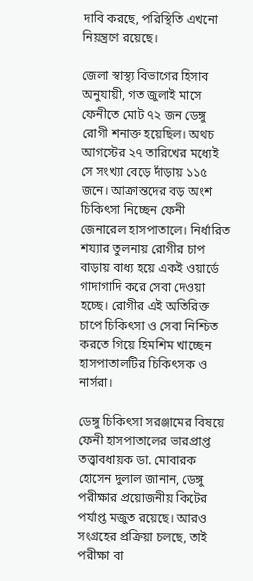দাবি করছে, পরিস্থিতি এখনো নিয়ন্ত্রণে রয়েছে।

জেলা স্বাস্থ্য বিভাগের হিসাব অনুযায়ী, গত জুলাই মাসে ফেনীতে মোট ৭২ জন ডেঙ্গু রোগী শনাক্ত হয়েছিল। অথচ আগস্টের ২৭ তারিখের মধ্যেই সে সংখ্যা বেড়ে দাঁড়ায় ১১৫ জনে। আক্রান্তদের বড় অংশ চিকিৎসা নিচ্ছেন ফেনী জেনারেল হাসপাতালে। নির্ধারিত শয্যার তুলনায় রোগীর চাপ বাড়ায় বাধ্য হয়ে একই ওয়ার্ডে গাদাগাদি করে সেবা দেওয়া হচ্ছে। রোগীর এই অতিরিক্ত চাপে চিকিৎসা ও সেবা নিশ্চিত করতে গিয়ে হিমশিম খাচ্ছেন হাসপাতালটির চিকিৎসক ও নার্সরা।

ডেঙ্গু চিকিৎসা সরঞ্জামের বিষয়ে ফেনী হাসপাতালের ভারপ্রাপ্ত তত্ত্বাবধায়ক ডা. মোবারক হোসেন দুলাল জানান, ডেঙ্গু পরীক্ষার প্রয়োজনীয় কিটের পর্যাপ্ত মজুত রয়েছে। আরও সংগ্রহের প্রক্রিয়া চলছে, তাই পরীক্ষা বা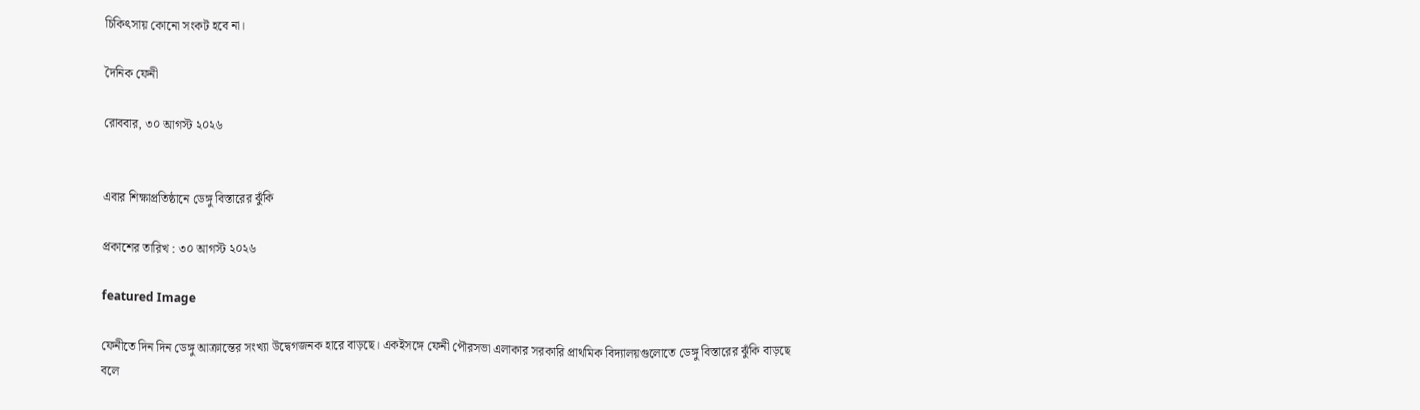চিকিৎসায় কোনো সংকট হবে না।

দৈনিক ফেনী

রোববার, ৩০ আগস্ট ২০২৬


এবার শিক্ষাপ্রতিষ্ঠানে ডেঙ্গু বিস্তারের ঝুঁকি

প্রকাশের তারিখ : ৩০ আগস্ট ২০২৬

featured Image

ফেনীতে দিন দিন ডেঙ্গু আক্রান্তের সংখ্যা উদ্বেগজনক হারে বাড়ছে। একইসঙ্গে ফেনী পৌরসভা এলাকার সরকারি প্রাথমিক বিদ্যালয়গুলোতে ডেঙ্গু বিস্তারের ঝুঁকি বাড়ছে বলে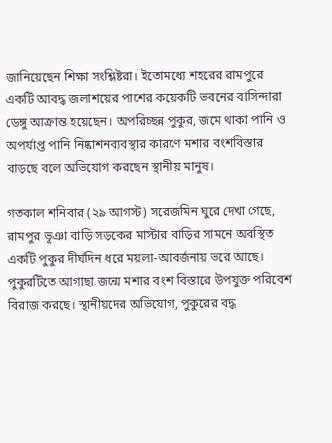জানিয়েছেন শিক্ষা সংশ্লিষ্টরা। ইতোমধ্যে শহরের রামপুরে একটি আবদ্ধ জলাশয়ের পাশের কয়েকটি ভবনের বাসিন্দারা ডেঙ্গু আক্রান্ত হয়েছেন। অপরিচ্ছন্ন পুকুর, জমে থাকা পানি ও অপর্যাপ্ত পানি নিষ্কাশনব্যবস্থার কারণে মশার বংশবিস্তার বাড়ছে বলে অভিযোগ করছেন স্থানীয় মানুষ।

গতকাল শনিবার (২৯ আগস্ট) সরেজমিন ঘুরে দেখা গেছে, রামপুর ভূঞা বাড়ি সড়কের মাস্টার বাড়ির সামনে অবস্থিত একটি পুকুর দীর্ঘদিন ধরে ময়লা-আবর্জনায় ভরে আছে। পুকুরটিতে আগাছা জন্মে মশার বংশ বিস্তারে উপযুক্ত পরিবেশ বিরাজ করছে। স্থানীয়দের অভিযোগ, পুকুরের বদ্ধ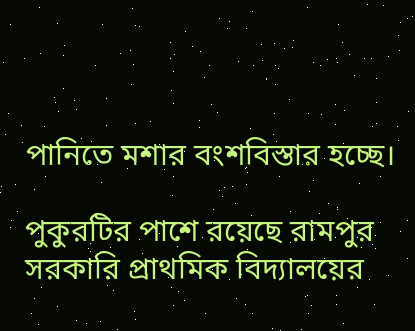পানিতে মশার বংশবিস্তার হচ্ছে।

পুকুরটির পাশে রয়েছে রামপুর সরকারি প্রাথমিক বিদ্যালয়ের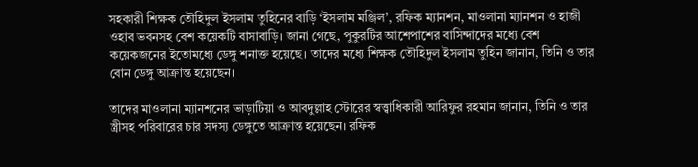সহকারী শিক্ষক তৌহিদুল ইসলাম তুহিনের বাড়ি ‘ইসলাম মঞ্জিল’, রফিক ম্যানশন, মাওলানা ম্যানশন ও হাজী ওহাব ভবনসহ বেশ কয়েকটি বাসাবাড়ি। জানা গেছে, পুকুরটির আশেপাশের বাসিন্দাদের মধ্যে বেশ কয়েকজনের ইতোমধ্যে ডেঙ্গু শনাক্ত হয়েছে। তাদের মধ্যে শিক্ষক তৌহিদুল ইসলাম তুহিন জানান, তিনি ও তার বোন ডেঙ্গু আক্রান্ত হয়েছেন।

তাদের মাওলানা ম্যানশনের ভাড়াটিয়া ও আবদুল্লাহ স্টোরের স্বত্ত্বাধিকারী আরিফুর রহমান জানান, তিনি ও তার স্ত্রীসহ পরিবারের চার সদস্য ডেঙ্গুতে আক্রান্ত হয়েছেন। রফিক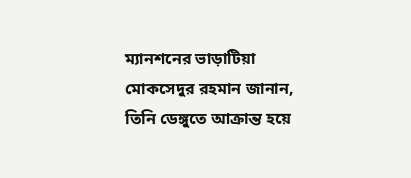ম্যানশনের ভাড়াটিয়া মোকসেদুর রহমান জানান, তিনি ডেঙ্গুতে আক্রান্ত হয়ে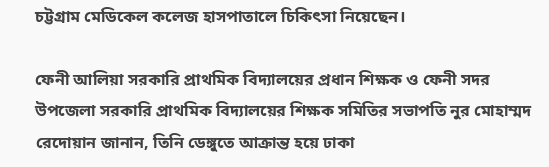চট্টগ্রাম মেডিকেল কলেজ হাসপাতালে চিকিৎসা নিয়েছেন।

ফেনী আলিয়া সরকারি প্রাথমিক বিদ্যালয়ের প্রধান শিক্ষক ও ফেনী সদর উপজেলা সরকারি প্রাথমিক বিদ্যালয়ের শিক্ষক সমিতির সভাপতি নুর মোহাম্মদ রেদোয়ান জানান, তিনি ডেঙ্গুতে আক্রান্ত হয়ে ঢাকা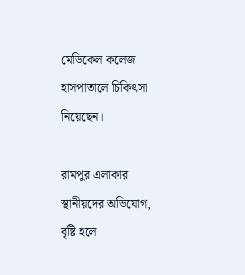মেডিকেল কলেজ হাসপাতালে চিকিৎসা নিয়েছেন।

রামপুর এলাকার স্থানীয়দের অভিযোগ, বৃষ্টি হলে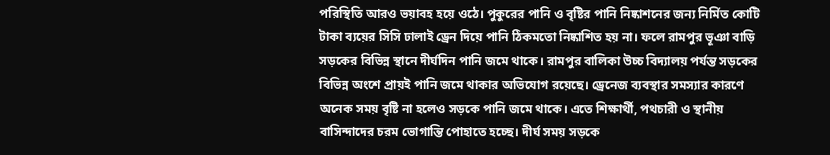পরিস্থিতি আরও ভয়াবহ হয়ে ওঠে। পুকুরের পানি ও বৃষ্টির পানি নিষ্কাশনের জন্য নির্মিত কোটি টাকা ব্যয়ের সিসি ঢালাই ড্রেন দিয়ে পানি ঠিকমতো নিষ্কাশিত হয় না। ফলে রামপুর ভূঞা বাড়ি সড়কের বিভিন্ন স্থানে দীর্ঘদিন পানি জমে থাকে। রামপুর বালিকা উচ্চ বিদ্যালয় পর্যন্ত সড়কের বিভিন্ন অংশে প্রায়ই পানি জমে থাকার অভিযোগ রয়েছে। ড্রেনেজ ব্যবস্থার সমস্যার কারণে অনেক সময় বৃষ্টি না হলেও সড়কে পানি জমে থাকে। এতে শিক্ষার্থী, পথচারী ও স্থানীয় বাসিন্দাদের চরম ভোগান্তি পোহাতে হচ্ছে। দীর্ঘ সময় সড়কে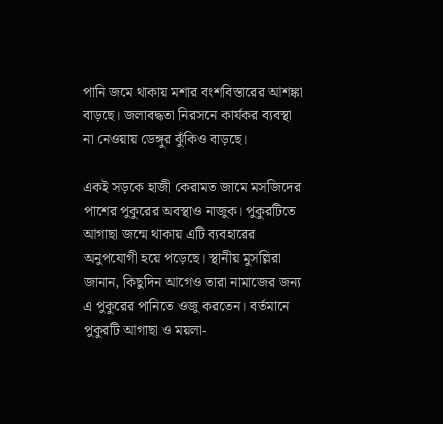পানি জমে থাকায় মশার বংশবিস্তারের আশঙ্কা বাড়ছে। জলাবদ্ধতা নিরসনে কার্যকর ব্যবস্থা না নেওয়ায় ডেঙ্গুর ঝুঁকিও বাড়ছে।

একই সড়কে হাজী কেরামত জামে মসজিদের পাশের পুকুরের অবস্থাও নাজুক। পুকুরটিতে আগাছা জন্মে থাকায় এটি ব্যবহারের অনুপযোগী হয়ে পড়েছে। স্থানীয় মুসল্লিরা জানান, কিছুদিন আগেও তারা নামাজের জন্য এ পুকুরের পানিতে ওজু করতেন। বর্তমানে পুকুরটি আগাছা ও ময়লা-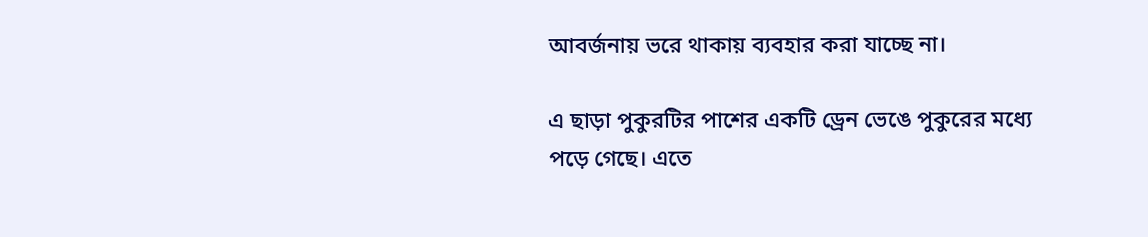আবর্জনায় ভরে থাকায় ব্যবহার করা যাচ্ছে না।

এ ছাড়া পুকুরটির পাশের একটি ড্রেন ভেঙে পুকুরের মধ্যে পড়ে গেছে। এতে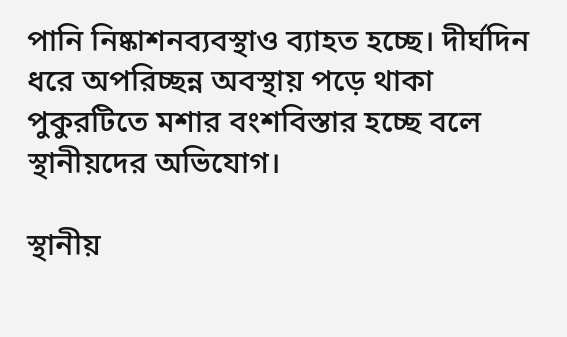পানি নিষ্কাশনব্যবস্থাও ব্যাহত হচ্ছে। দীর্ঘদিন ধরে অপরিচ্ছন্ন অবস্থায় পড়ে থাকা পুকুরটিতে মশার বংশবিস্তার হচ্ছে বলে স্থানীয়দের অভিযোগ।

স্থানীয়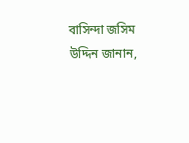বাসিন্দা জসিম উদ্দিন জানান,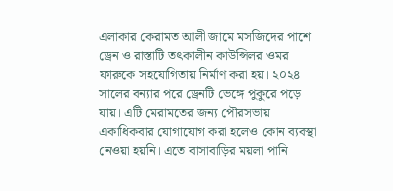এলাকার কেরামত আলী জামে মসজিদের পাশে ড্রেন ও রাস্তাটি তৎকালীন কাউন্সিলর ওমর ফারুকে সহযোগিতায় নির্মাণ করা হয়। ২০২৪ সালের বন্যার পরে ড্রেনটি ভেঙ্গে পুকুরে পড়ে যায়। এটি মেরামতের জন্য পৌরসভায় একাধিকবার যোগাযোগ করা হলেও কোন ব্যবস্থা নেওয়া হয়নি। এতে বাসাবাড়ির ময়লা পানি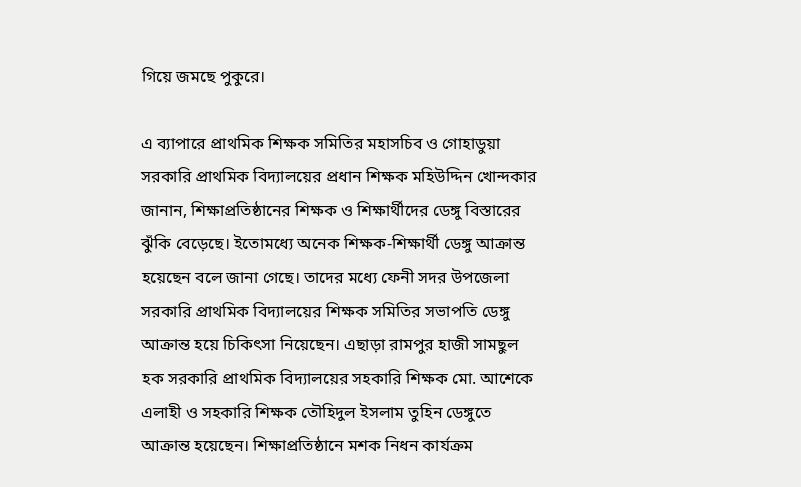গিয়ে জমছে পুকুরে।

এ ব্যাপারে প্রাথমিক শিক্ষক সমিতির মহাসচিব ও গোহাডুয়া সরকারি প্রাথমিক বিদ্যালয়ের প্রধান শিক্ষক মহিউদ্দিন খোন্দকার জানান, শিক্ষাপ্রতিষ্ঠানের শিক্ষক ও শিক্ষার্থীদের ডেঙ্গু বিস্তারের ঝুঁকি বেড়েছে। ইতোমধ্যে অনেক শিক্ষক-শিক্ষার্থী ডেঙ্গু আক্রান্ত হয়েছেন বলে জানা গেছে। তাদের মধ্যে ফেনী সদর উপজেলা সরকারি প্রাথমিক বিদ্যালয়ের শিক্ষক সমিতির সভাপতি ডেঙ্গু আক্রান্ত হয়ে চিকিৎসা নিয়েছেন। এছাড়া রামপুর হাজী সামছুল হক সরকারি প্রাথমিক বিদ্যালয়ের সহকারি শিক্ষক মো. আশেকে এলাহী ও সহকারি শিক্ষক তৌহিদুল ইসলাম তুহিন ডেঙ্গুতে আক্রান্ত হয়েছেন। শিক্ষাপ্রতিষ্ঠানে মশক নিধন কার্যক্রম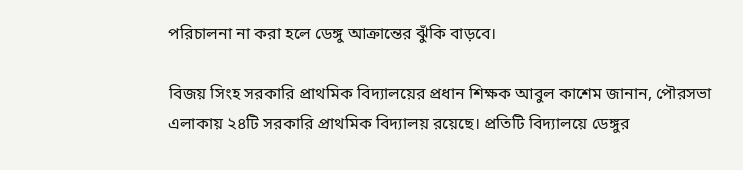পরিচালনা না করা হলে ডেঙ্গু আক্রান্তের ঝুঁকি বাড়বে।

বিজয় সিংহ সরকারি প্রাথমিক বিদ্যালয়ের প্রধান শিক্ষক আবুল কাশেম জানান, পৌরসভা এলাকায় ২৪টি সরকারি প্রাথমিক বিদ্যালয় রয়েছে। প্রতিটি বিদ্যালয়ে ডেঙ্গুর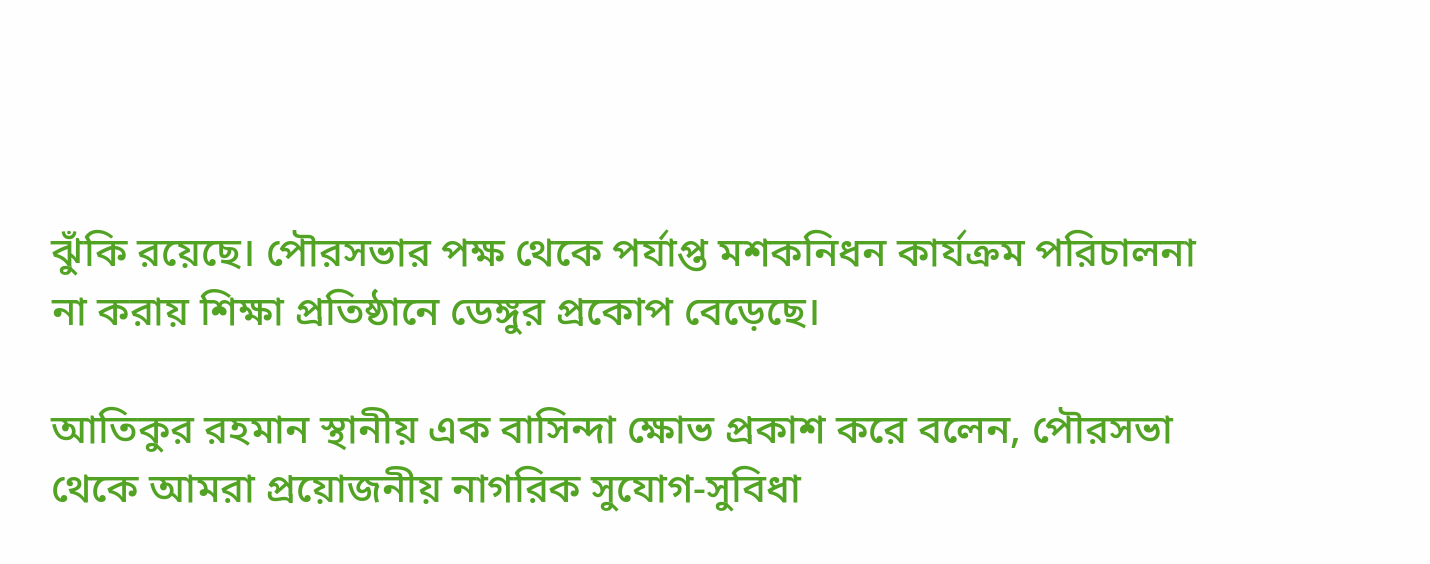ঝুঁকি রয়েছে। পৌরসভার পক্ষ থেকে পর্যাপ্ত মশকনিধন কার্যক্রম পরিচালনা না করায় শিক্ষা প্রতিষ্ঠানে ডেঙ্গুর প্রকোপ বেড়েছে।

আতিকুর রহমান স্থানীয় এক বাসিন্দা ক্ষোভ প্রকাশ করে বলেন, পৌরসভা থেকে আমরা প্রয়োজনীয় নাগরিক সুযোগ-সুবিধা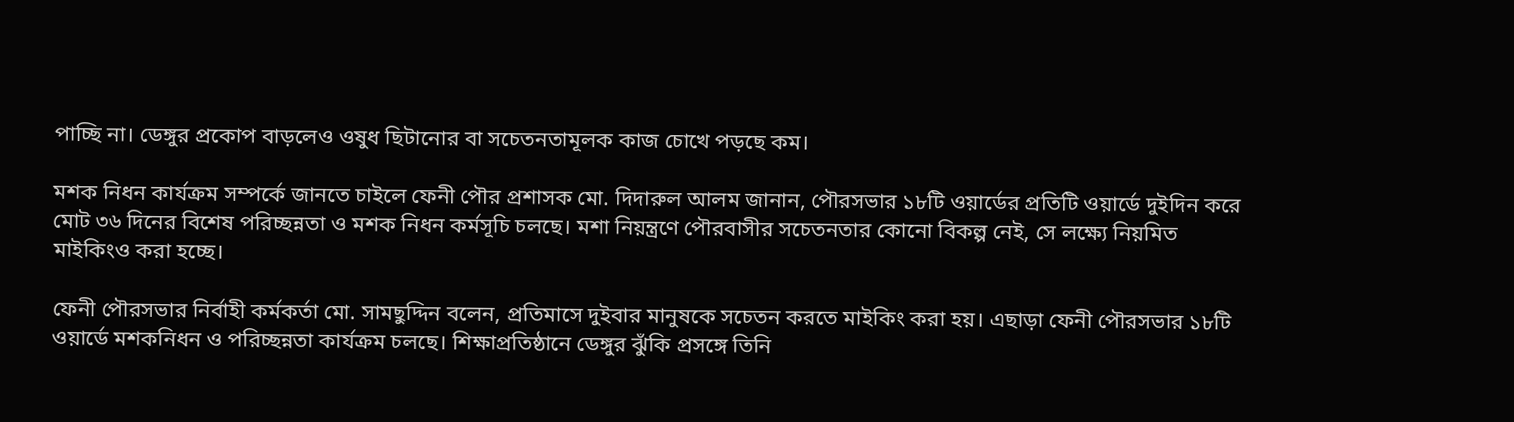পাচ্ছি না। ডেঙ্গুর প্রকোপ বাড়লেও ওষুধ ছিটানোর বা সচেতনতামূলক কাজ চোখে পড়ছে কম।

মশক নিধন কার্যক্রম সম্পর্কে জানতে চাইলে ফেনী পৌর প্রশাসক মো. দিদারুল আলম জানান, পৌরসভার ১৮টি ওয়ার্ডের প্রতিটি ওয়ার্ডে দুইদিন করে মোট ৩৬ দিনের বিশেষ পরিচ্ছন্নতা ও মশক নিধন কর্মসূচি চলছে। মশা নিয়ন্ত্রণে পৌরবাসীর সচেতনতার কোনো বিকল্প নেই, সে লক্ষ্যে নিয়মিত মাইকিংও করা হচ্ছে।

ফেনী পৌরসভার নির্বাহী কর্মকর্তা মো. সামছুদ্দিন বলেন, প্রতিমাসে দুইবার মানুষকে সচেতন করতে মাইকিং করা হয়। এছাড়া ফেনী পৌরসভার ১৮টি ওয়ার্ডে মশকনিধন ও পরিচ্ছন্নতা কার্যক্রম চলছে। শিক্ষাপ্রতিষ্ঠানে ডেঙ্গুর ঝুঁকি প্রসঙ্গে তিনি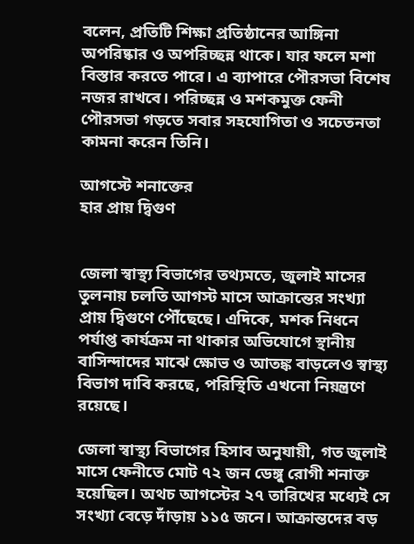বলেন, প্রতিটি শিক্ষা প্রতিষ্ঠানের আঙ্গিনা অপরিষ্কার ও অপরিচ্ছন্ন থাকে। যার ফলে মশা বিস্তার করতে পারে। এ ব্যাপারে পৌরসভা বিশেষ নজর রাখবে। পরিচ্ছন্ন ও মশকমুক্ত ফেনী পৌরসভা গড়তে সবার সহযোগিতা ও সচেতনতা কামনা করেন তিনি।

আগস্টে শনাক্তের
হার প্রায় দ্বিগুণ


জেলা স্বাস্থ্য বিভাগের তথ্যমতে, জুলাই মাসের তুলনায় চলতি আগস্ট মাসে আক্রান্তের সংখ্যা প্রায় দ্বিগুণে পৌঁছেছে। এদিকে, মশক নিধনে পর্যাপ্ত কার্যক্রম না থাকার অভিযোগে স্থানীয় বাসিন্দাদের মাঝে ক্ষোভ ও আতঙ্ক বাড়লেও স্বাস্থ্য বিভাগ দাবি করছে, পরিস্থিতি এখনো নিয়ন্ত্রণে রয়েছে।

জেলা স্বাস্থ্য বিভাগের হিসাব অনুযায়ী, গত জুলাই মাসে ফেনীতে মোট ৭২ জন ডেঙ্গু রোগী শনাক্ত হয়েছিল। অথচ আগস্টের ২৭ তারিখের মধ্যেই সে সংখ্যা বেড়ে দাঁড়ায় ১১৫ জনে। আক্রান্তদের বড়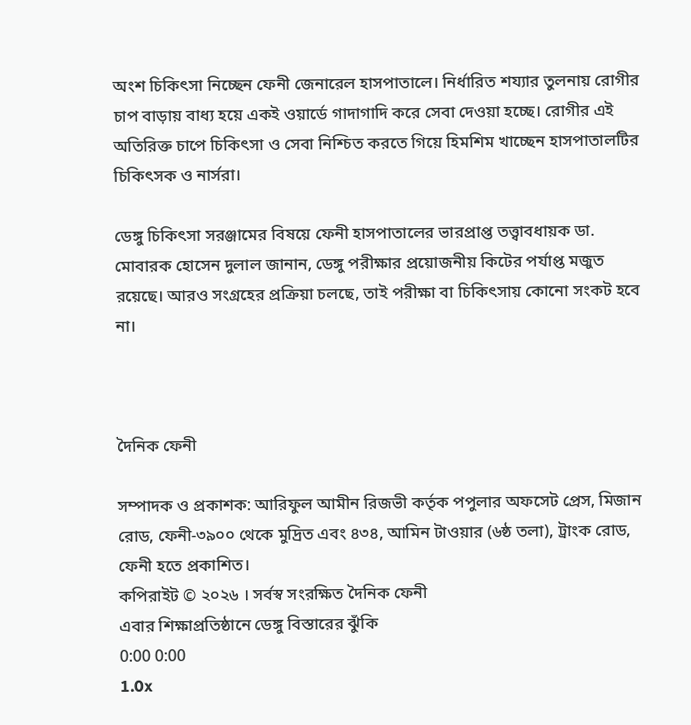অংশ চিকিৎসা নিচ্ছেন ফেনী জেনারেল হাসপাতালে। নির্ধারিত শয্যার তুলনায় রোগীর চাপ বাড়ায় বাধ্য হয়ে একই ওয়ার্ডে গাদাগাদি করে সেবা দেওয়া হচ্ছে। রোগীর এই অতিরিক্ত চাপে চিকিৎসা ও সেবা নিশ্চিত করতে গিয়ে হিমশিম খাচ্ছেন হাসপাতালটির চিকিৎসক ও নার্সরা।

ডেঙ্গু চিকিৎসা সরঞ্জামের বিষয়ে ফেনী হাসপাতালের ভারপ্রাপ্ত তত্ত্বাবধায়ক ডা. মোবারক হোসেন দুলাল জানান, ডেঙ্গু পরীক্ষার প্রয়োজনীয় কিটের পর্যাপ্ত মজুত রয়েছে। আরও সংগ্রহের প্রক্রিয়া চলছে, তাই পরীক্ষা বা চিকিৎসায় কোনো সংকট হবে না।



দৈনিক ফেনী

সম্পাদক ও প্রকাশক: আরিফুল আমীন রিজভী কর্তৃক পপুলার অফসেট প্রেস, মিজান রোড, ফেনী-৩৯০০ থেকে মুদ্রিত এবং ৪৩৪, আমিন টাওয়ার (৬ষ্ঠ তলা), ট্রাংক রোড, ফেনী হতে প্রকাশিত।
কপিরাইট © ২০২৬ । সর্বস্ব সংরক্ষিত দৈনিক ফেনী
এবার শিক্ষাপ্রতিষ্ঠানে ডেঙ্গু বিস্তারের ঝুঁকি
0:00 0:00
1.0x